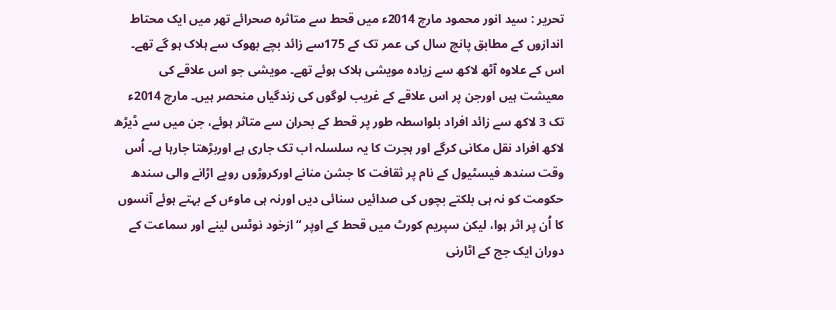تحریر : سید انور محمود مارچ 2014ء میں قحط سے متاثرہ صحرائے تھر میں ایک محتاط اندازوں کے مطابق پانچ سال کی عمر تک کے 175سے زائد بچے بھوک سے ہلاک ہو گے تھے۔ اس کے علاوہ آٹھ لاکھ سے زیادہ مویشی ہلاک ہوئے تھے۔ مویشی جو اس علاقے کی معیشت ہیں اورجن پر اس علاقے کے غریب لوگوں کی زندگیاں منحصر ہیں۔ مارچ 2014ء تک 3 لاکھ سے زائد افراد بلواسطہ طور پر قحط کے بحران سے متاثر ہوئے، جن میں سے ڈیڑھ لاکھ افراد نقل مکانی کرگے اور ہجرت کا یہ سلسلہ اب تک جاری ہے اوربڑھتا جارہا ہے۔ اُس وقت سندھ فیسٹیول کے نام پر ثقافت کا جشن منانے اورکروڑوں روپے اڑانے والی سندھ حکومت کو نہ ہی بلکتے بچوں کی صدائیں سنائی دیں اورنہ ہی ماوٴں کے بہتے ہوئے آنسوں کا اُن پر اثر ہوا، لیکن سپریم کورٹ میں قحط کے اوپر “ازخود نوٹس لینے اور سماعت کے دوران ایک جج کے اٹارنی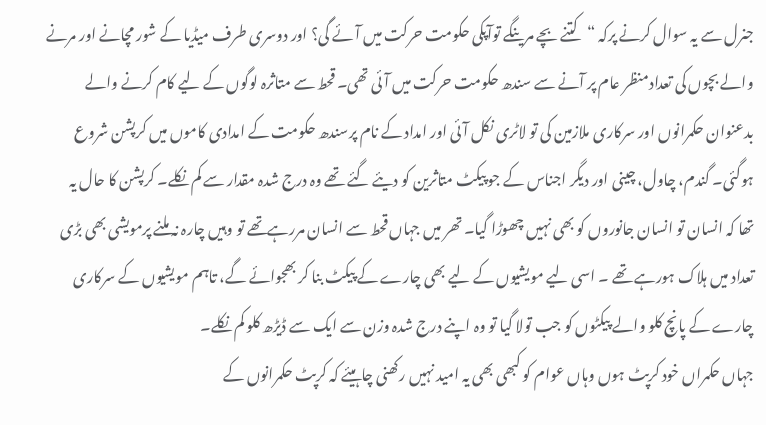جنرل سے یہ سوال کرنے پرکہ “کتنے بچے مرینگے توآپکی حکومت حرکت میں آئے گی؟ اور دوسری طرف میڈیا کے شور مچانے اور مرنے والے بچوں کی تعدادمنظر عام پر آنے سے سندھ حکومت حرکت میں آئی تھی۔ قحط سے متاثرہ لوگوں کے لیے کام کرنے والے بدعنوان حکمرانوں اور سرکاری ملازمین کی تو لاٹری نکل آئی اور امداد کے نام پرسندھ حکومت کے امدادی کاموں میں کرپشن شروع ہوگئی۔ گندم، چاول، چینی اور دیگر اجناس کے جو پیکٹ متاثرین کو دیئے گئے تھے وہ درج شدہ مقدار سے کم نکلے۔ کرپشن کا حال یہ تھا کہ انسان تو انسان جانوروں کو بھی نہیں چھوڑا گیا۔ تھر میں جہاں قحط سے انسان مررہےتھے تو وہیں چارہ نہ ملنے پرمویشی بھی بڑی تعداد میں ہلاک ہورہے تھے ۔ اسی لیے مویشیوں کے لیے بھی چارے کے پیکٹ بنا کر بھجوائے گے، تاہم مویشیوں کے سرکاری چارے کے پانچ کلو والے پیکٹوں کو جب تولا گیا تو وہ اپنے درج شدہ وزن سے ایک سے ڈیڑھ کلو کم نکلے۔
جہاں حکمراں خود کرپٹ ہوں وہاں عوام کو کبھی بھی یہ امید نہیں رکھنی چاہیئے کہ کرپٹ حکمرانوں کے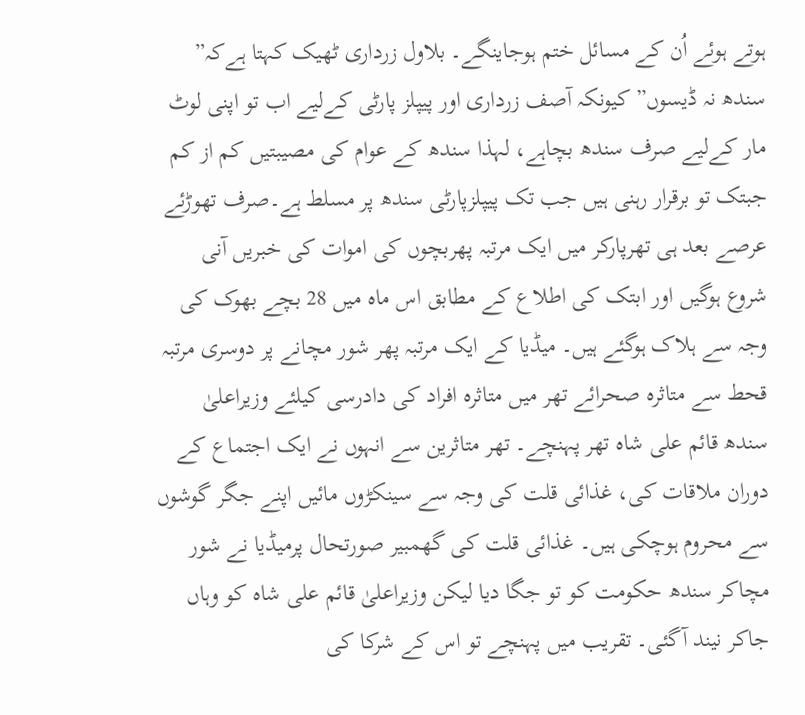ہوتے ہوئے اُن کے مسائل ختم ہوجاینگے۔ بلاول زرداری ٹھیک کہتا ہےکہ” سندھ نہ ڈیسوں” کیونکہ آصف زرداری اور پیپلز پارٹی کےلیے اب تو اپنی لوٹ مار کےلیے صرف سندھ بچاہے، لہذا سندھ کے عوام کی مصیبتیں کم از کم جبتک تو برقرار رہنی ہیں جب تک پیپلزپارٹی سندھ پر مسلط ہے۔صرف تھوڑئے عرصے بعد ہی تھرپارکر میں ایک مرتبہ پھربچوں کی اموات کی خبریں آنی شروع ہوگیں اور ابتک کی اطلاع کے مطابق اس ماہ میں 28 بچے بھوک کی وجہ سے ہلاک ہوگئے ہیں۔ میڈیا کے ایک مرتبہ پھر شور مچانے پر دوسری مرتبہ قحط سے متاثرہ صحرائے تھر میں متاثرہ افراد کی دادرسی کیلئے وزیراعلیٰ سندھ قائم علی شاہ تھر پہنچے۔ تھر متاثرین سے انہوں نے ایک اجتماع کے دوران ملاقات کی، غذائی قلت کی وجہ سے سینکڑوں مائیں اپنے جگر گوشوں سے محروم ہوچکی ہیں۔ غذائی قلت کی گھمبیر صورتحال پرمیڈیا نے شور مچاکر سندھ حکومت کو تو جگا دیا لیکن وزیراعلیٰ قائم علی شاہ کو وہاں جاکر نیند آگئی۔ تقریب میں پہنچے تو اس کے شرکا کی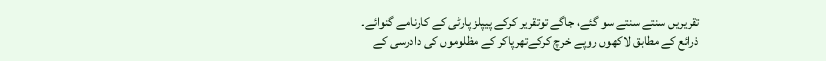تقریریں سنتے سنتے سو گئے، جاگے توتقریر کرکے پیپلز پارٹی کے کارنامے گنوائے۔
ذرائع کے مطابق لاکھوں روپے خرچ کرکےتھرپاکر کے مظلوموں کی دادرسی کے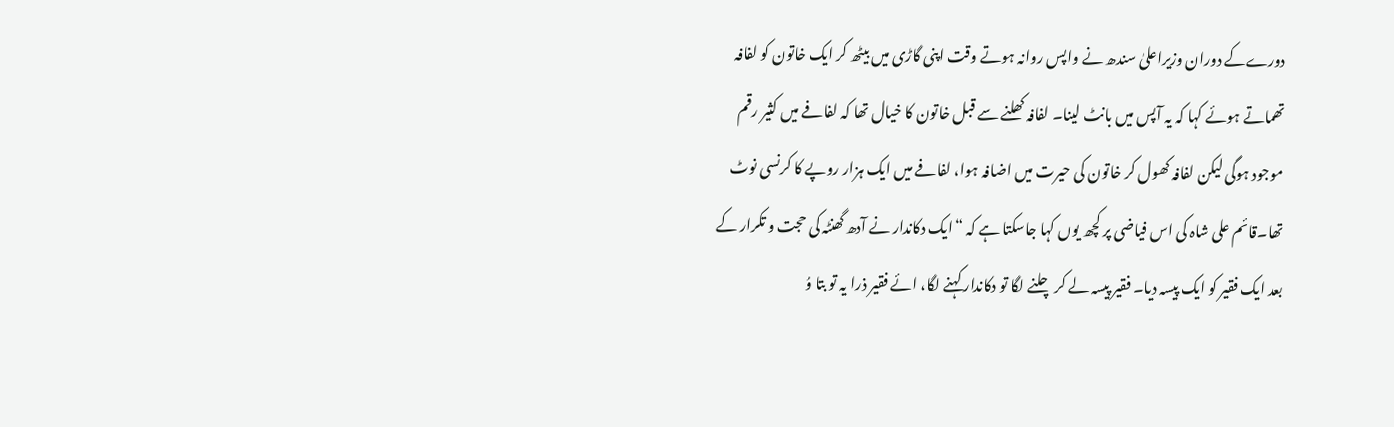دورےکے دوران وزیراعلیٰ سندھ نے واپس روانہ ہوتے وقت اپنی گاڑی میں بیٹھ کر ایک خاتون کو لفافہ تھماتے ہوئے کہا کہ یہ آپس میں بانٹ لینا۔ لفافہ کھلنے سے قبل خاتون کا خیال تھا کہ لفافے میں کثیر رقم موجود ہوگی لیکن لفافہ کھول کر خاتون کی حیرت میں اضافہ ہوا، لفافے میں ایک ہزار روپے کا کرنسی نوٹ تھا۔قائم علی شاہ کی اس فیاضی پر کچھ یوں کہا جاسکتا ہے کہ “ایک دکاندار نے آدھ گھنٹہ کی حجت و تکرار کے بعد ایک فقیر کو ایک پیسہ دیا۔ فقیر پیسہ لے کر چلنے لگا تو دکاندار کہنے لگا، ائے فقیر ذرا یہ تو بتا وُ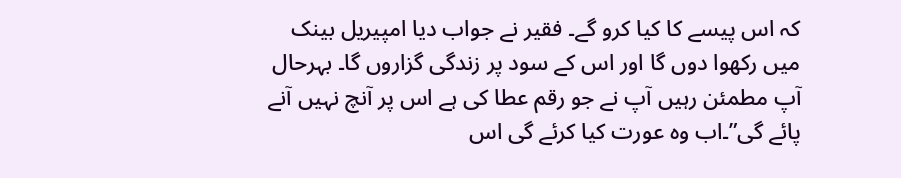کہ اس پیسے کا کیا کرو گے۔ فقیر نے جواب دیا امپیریل بینک میں رکھوا دوں گا اور اس کے سود پر زندگی گزاروں گا۔ بہرحال آپ مطمئن رہیں آپ نے جو رقم عطا کی ہے اس پر آنچ نہیں آنے پائے گی”۔اب وہ عورت کیا کرئے گی اس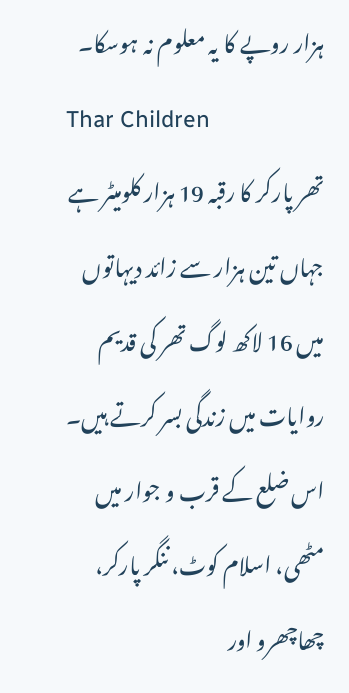ہزار روپے کا یہ معلوم نہ ہوسکا۔
Thar Children
تھر پارکر کا رقبہ 19 ہزار کلومیٹر ہے جہاں تین ہزار سے زائد دیہاتوں میں 16 لاکھ لوگ تھر کی قدیم روایات میں زندگی بسر کرتے ہیں۔ اس ضلع کے قرب و جوار میں مٹھی، اسلام کوٹ، ننگر پارکر، چھاچھرو اور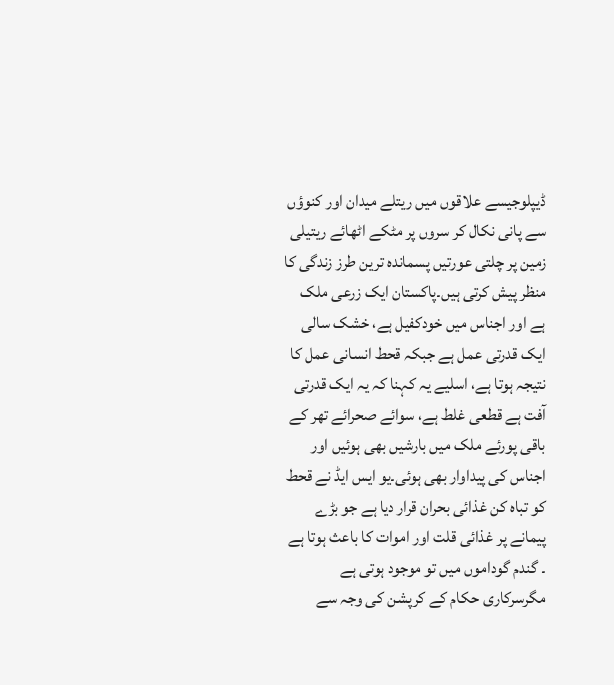ڈیپلوجیسے علاقوں میں ریتلے میدان اور کنوؤں سے پانی نکال کر سروں پر مٹکے اٹھائے ریتیلی زمین پر چلتی عورتیں پسماندہ ترین طرز زندگی کا منظر پیش کرتی ہیں۔پاکستان ایک زرعی ملک ہے اور اجناس میں خودکفیل ہے، خشک سالی ایک قدرتی عمل ہے جبکہ قحط انسانی عمل کا نتیجہ ہوتا ہے، اسلیے یہ کہنا کہ یہ ایک قدرتی آفت ہے قطعی غلط ہے، سوائے صحرائے تھر کے باقی پورئے ملک میں بارشیں بھی ہوئیں اور اجناس کی پیداوار بھی ہوئی۔یو ایس ایڈ نے قحط کو تباہ کن غذائی بحران قرار دیا ہے جو بڑے پیمانے پر غذائی قلت اور اموات کا باعث ہوتا ہے ۔ گندم گوداموں میں تو موجود ہوتی ہے مگرسرکاری حکام کے کرپشن کی وجہ سے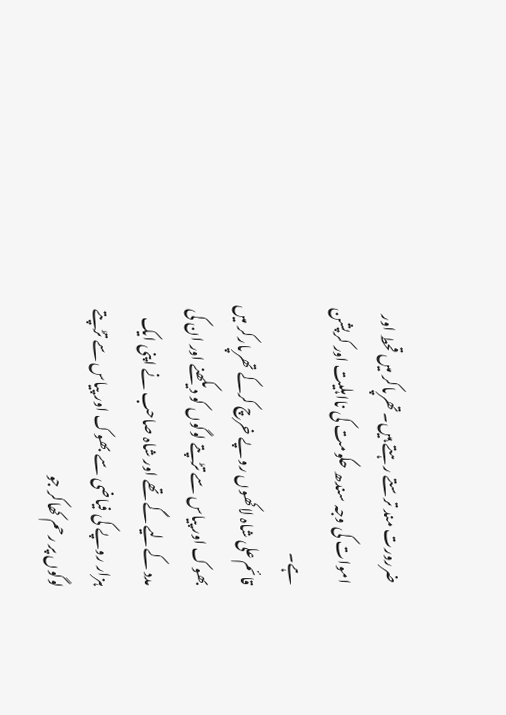ضررورت مند ترستے رہتے ہیں۔تھرپاکر میں قحط اور اموات کی وجہ سندھ حکومت کی نااہلیت اور کرپشن ہے۔
قائم علی شاہ لاکھوں روپے خرچ کرکے تھرپارکر میں بھوک اور پیاس سے تڑپتے لوگوں کو دیکھنے اور ان کی مدد کےلیے گے تھے اور شاہ صاحب نے اپنی ایک ہزار روپے کی فیاضی سے بھوک اور پیاس سے تڑپتے لوگوں پر رحم کھاکر جو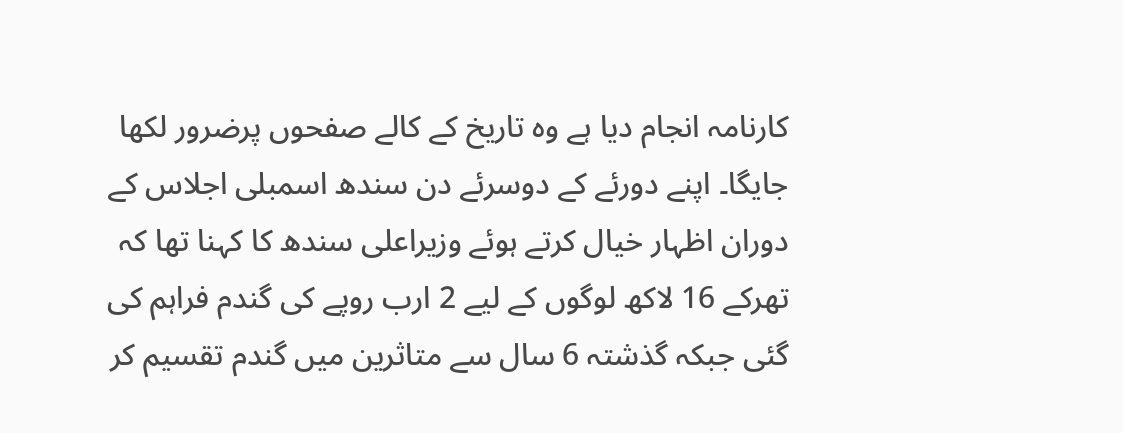کارنامہ انجام دیا ہے وہ تاریخ کے کالے صفحوں پرضرور لکھا جایگا۔ اپنے دورئے کے دوسرئے دن سندھ اسمبلی اجلاس کے دوران اظہار خیال کرتے ہوئے وزیراعلی سندھ کا کہنا تھا کہ تھرکے 16 لاکھ لوگوں کے لیے 2 ارب روپے کی گندم فراہم کی گئی جبکہ گذشتہ 6 سال سے متاثرین میں گندم تقسیم کر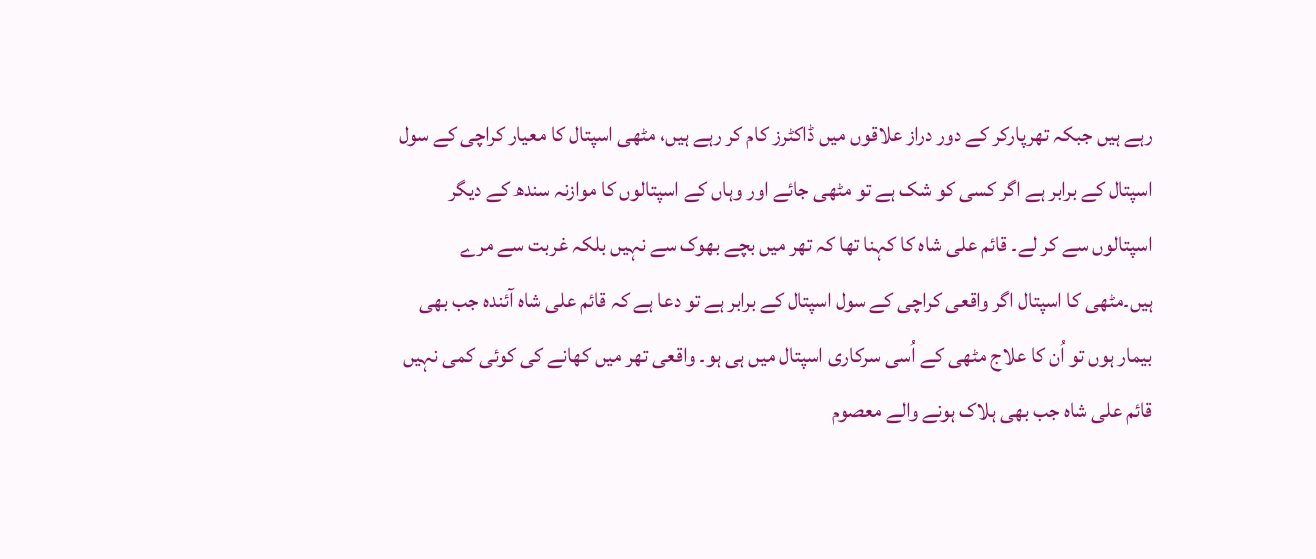رہے ہیں جبکہ تھرپارکر کے دور دراز علاقوں میں ڈاکٹرز کام کر رہے ہیں، مٹھی اسپتال کا معیار کراچی کے سول اسپتال کے برابر ہے اگر کسی کو شک ہے تو مٹھی جائے اور وہاں کے اسپتالوں کا موازنہ سندھ کے دیگر اسپتالوں سے کر لے۔ قائم علی شاہ کا کہنا تھا کہ تھر میں بچے بھوک سے نہیں بلکہ غربت سے مرے ہیں۔مٹھی کا اسپتال اگر واقعی کراچی کے سول اسپتال کے برابر ہے تو دعا ہے کہ قائم علی شاہ آئندہ جب بھی بیمار ہوں تو اُن کا علاج مٹھی کے اُسی سرکاری اسپتال میں ہی ہو۔ واقعی تھر میں کھانے کی کوئی کمی نہیں قائم علی شاہ جب بھی ہلاک ہونے والے معصوم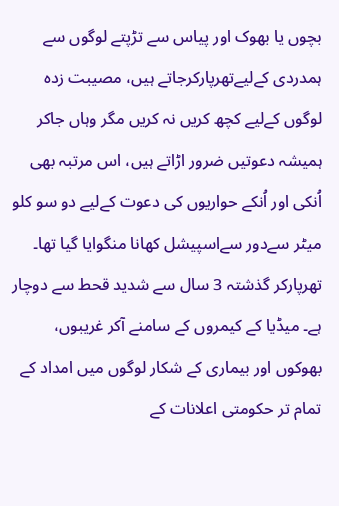بچوں یا بھوک اور پیاس سے تڑپتے لوگوں سے ہمدردی کےلیےتھرپارکرجاتے ہیں، مصیبت زدہ لوگوں کےلیے کچھ کریں نہ کریں مگر وہاں جاکر ہمیشہ دعوتیں ضرور اڑاتے ہیں، اس مرتبہ بھی اُنکی اور اُنکے حواریوں کی دعوت کےلیے دو سو کلو میٹر سےدور سےاسپیشل کھانا منگوایا گیا تھا۔
تھرپارکر گذشتہ 3 سال سے شدید قحط سے دوچار ہے۔ میڈیا کے کیمروں کے سامنے آکر غریبوں، بھوکوں اور بیماری کے شکار لوگوں میں امداد کے تمام تر حکومتی اعلانات کے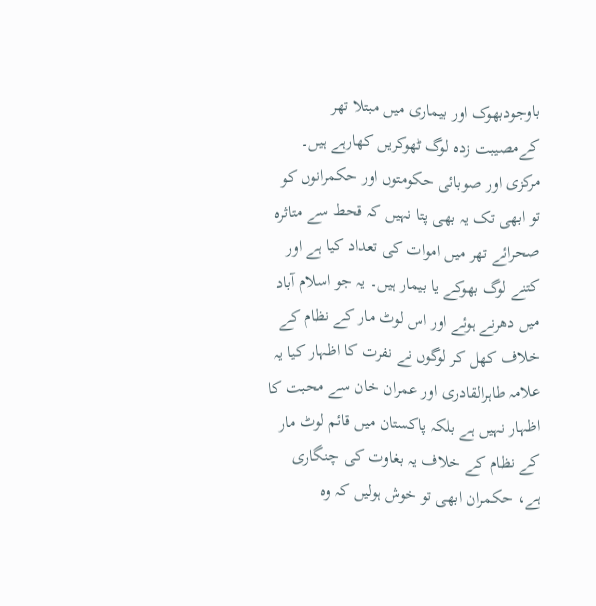باوجودبھوک اور بیماری میں مبتلا تھر کےمصیبت زدہ لوگ ٹھوکریں کھارہے ہیں۔ مرکزی اور صوبائی حکومتوں اور حکمرانوں کو تو ابھی تک یہ بھی پتا نہیں کہ قحط سے متاثرہ صحرائے تھر میں اموات کی تعداد کیا ہے اور کتنے لوگ بھوکے یا بیمار ہیں۔ یہ جو اسلام آباد میں دھرنے ہوئے اور اس لوٹ مار کے نظام کے خلاف کھل کر لوگوں نے نفرت کا اظہار کیا یہ علامہ طاہرالقادری اور عمران خان سے محبت کا اظہار نہیں ہے بلکہ پاکستان میں قائم لوٹ مار کے نظام کے خلاف یہ بغاوت کی چنگاری ہے، حکمران ابھی تو خوش ہولیں کہ وہ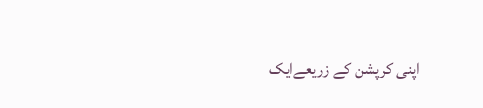اپنی کرپشن کے زریعےایک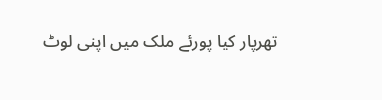تھرپار کیا پورئے ملک میں اپنی لوٹ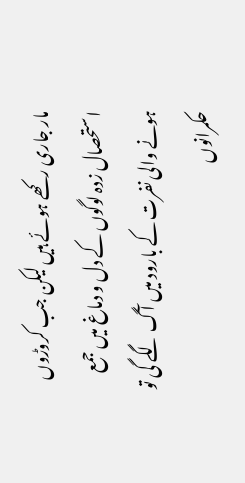مار جاری رکھے ہوئے ہیں لیکن جب کروڑوں استحصال زدہ لوگوں کے دل و دماغ میں جمع ہونے والی نفرت کے بارود میں آگ لگے گی تو حکمرانوں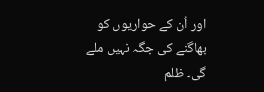اور اُن کے حواریوں کو بھاگنے کی جگہ نہیں ملے گی۔ ظلم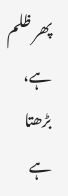پھر ظلم ہے، بڑھتا ہے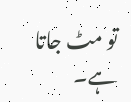تو مٹ جاتا ہے۔